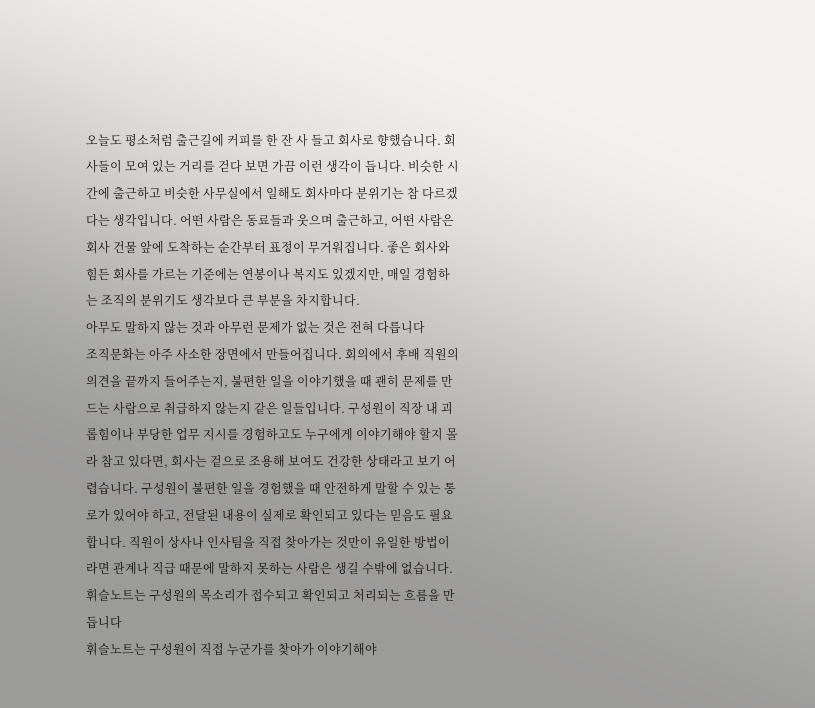오늘도 평소처럼 출근길에 커피를 한 잔 사 들고 회사로 향했습니다. 회사들이 모여 있는 거리를 걷다 보면 가끔 이런 생각이 듭니다. 비슷한 시간에 출근하고 비슷한 사무실에서 일해도 회사마다 분위기는 참 다르겠다는 생각입니다. 어떤 사람은 동료들과 웃으며 출근하고, 어떤 사람은 회사 건물 앞에 도착하는 순간부터 표정이 무거워집니다. 좋은 회사와 힘든 회사를 가르는 기준에는 연봉이나 복지도 있겠지만, 매일 경험하는 조직의 분위기도 생각보다 큰 부분을 차지합니다.
아무도 말하지 않는 것과 아무런 문제가 없는 것은 전혀 다릅니다
조직문화는 아주 사소한 장면에서 만들어집니다. 회의에서 후배 직원의 의견을 끝까지 들어주는지, 불편한 일을 이야기했을 때 괜히 문제를 만드는 사람으로 취급하지 않는지 같은 일들입니다. 구성원이 직장 내 괴롭힘이나 부당한 업무 지시를 경험하고도 누구에게 이야기해야 할지 몰라 참고 있다면, 회사는 겉으로 조용해 보여도 건강한 상태라고 보기 어렵습니다. 구성원이 불편한 일을 경험했을 때 안전하게 말할 수 있는 통로가 있어야 하고, 전달된 내용이 실제로 확인되고 있다는 믿음도 필요합니다. 직원이 상사나 인사팀을 직접 찾아가는 것만이 유일한 방법이라면 관계나 직급 때문에 말하지 못하는 사람은 생길 수밖에 없습니다.
휘슬노트는 구성원의 목소리가 접수되고 확인되고 처리되는 흐름을 만듭니다
휘슬노트는 구성원이 직접 누군가를 찾아가 이야기해야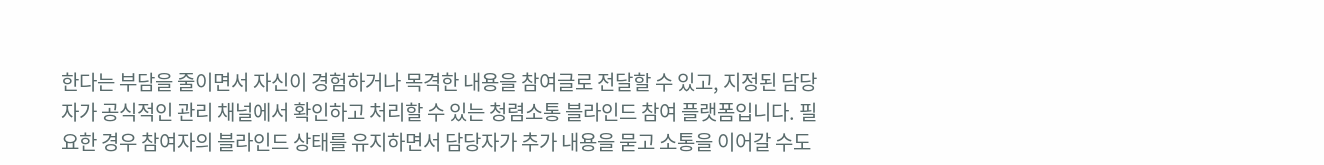한다는 부담을 줄이면서 자신이 경험하거나 목격한 내용을 참여글로 전달할 수 있고, 지정된 담당자가 공식적인 관리 채널에서 확인하고 처리할 수 있는 청렴소통 블라인드 참여 플랫폼입니다. 필요한 경우 참여자의 블라인드 상태를 유지하면서 담당자가 추가 내용을 묻고 소통을 이어갈 수도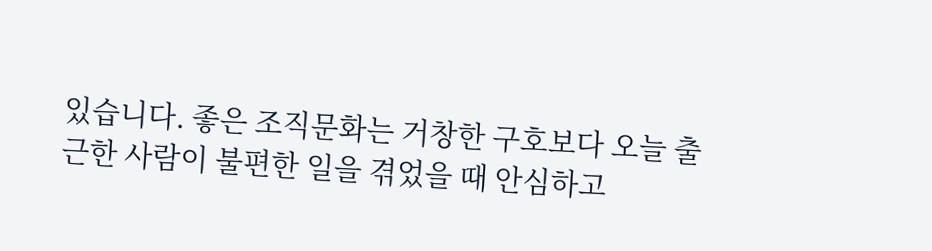있습니다. 좋은 조직문화는 거창한 구호보다 오늘 출근한 사람이 불편한 일을 겪었을 때 안심하고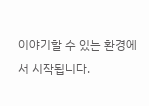이야기할 수 있는 환경에서 시작됩니다.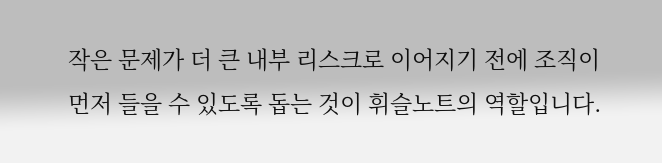작은 문제가 더 큰 내부 리스크로 이어지기 전에 조직이 먼저 들을 수 있도록 돕는 것이 휘슬노트의 역할입니다.